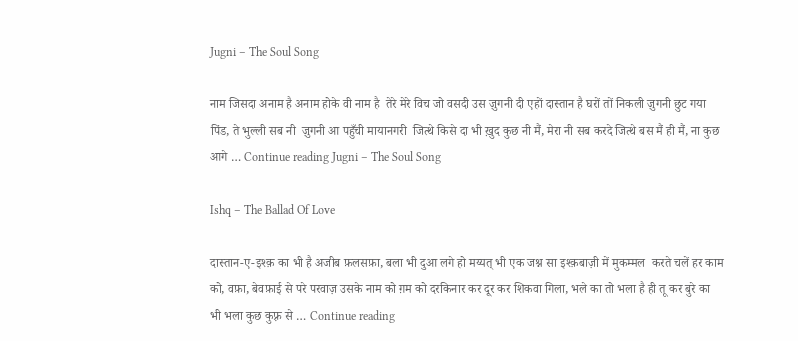Jugni – The Soul Song

नाम जिसदा अनाम है अनाम होके वी नाम है  तेरे मेरे विच जो वसदी उस ज़ुगनी दी एहों दास्तान है घरों तों निकली ज़ुगनी छुट गया पिंड, ते भुल्ली सब नी  ज़ुगनी आ पहुँची मायानगरी  जित्थे किसे दा भी ख़ुद कुछ नी मैं, मेरा नी सब करदे जित्थे बस मैं ही मैं, ना कुछ आगे … Continue reading Jugni – The Soul Song

Ishq – The Ballad Of Love

दास्तान-ए-इश्क़ का भी है अजीब फ़लसफ़ा, बला भी दुआ लगे हो मय्यत् भी एक जश्न सा इश्क़बाज़ी में मुकम्मल  करते चलें हर काम को, वफ़ा, बेवफ़ाई से परे परवाज़ उसके नाम को ग़म को दरकिनार कर दूर कर शिकवा गिला, भले का तो भला है ही तू कर बुरे का भी भला कुछ कुफ़्र से … Continue reading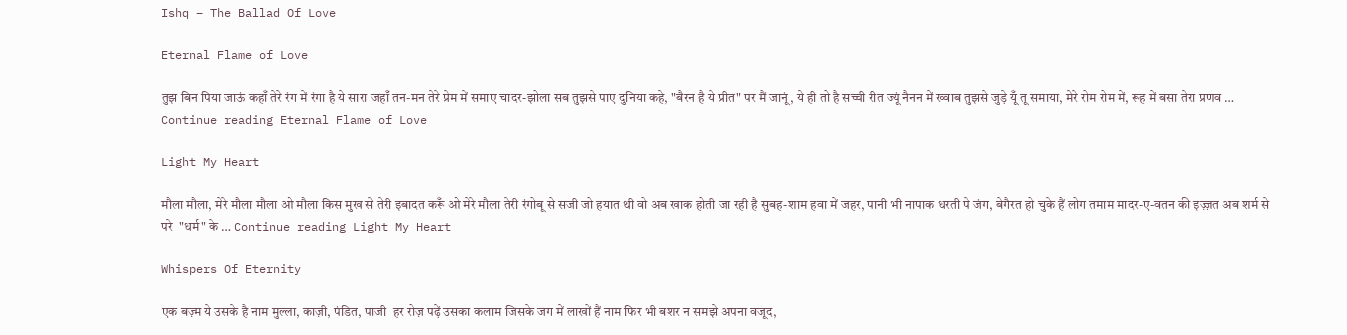Ishq – The Ballad Of Love

Eternal Flame of Love

तुझ बिन पिया जाऊं कहाँ तेरे रंग में रंगा है ये सारा जहाँ तन-मन तेरे प्रेम में समाए चादर-झोला सब तुझसे पाए दुनिया कहे, "बैरन है ये प्रीत" पर मैं जानूं, ये ही तो है सच्ची रीत ज्यूं नैनन में ख्वाब तुझसे जुड़े यूँ तू समाया, मेरे रोम रोम में, रूह में बसा तेरा प्रणव … Continue reading Eternal Flame of Love

Light My Heart

मौला मौला, मेरे मौला मौला ओ मौला किस मुख से तेरी इबादत करूँ ओ मेरे मौला तेरी रंगोबू से सजी जो हयात थी वो अब खाक होती जा रही है सुबह-शाम हवा में जहर, पानी भी नापाक धरती पे जंग, बेगैरत हो चुके हैं लोग तमाम मादर-ए-वतन की इज़्ज़त अब शर्म से परे  "धर्म" के … Continue reading Light My Heart

Whispers Of Eternity

एक बज़्म ये उसके है नाम मुल्ला, काज़ी, पंडित, पाजी  हर रोज़ पढ़ें उसका कलाम जिसके जग में लाखों हैं नाम फिर भी बशर न समझे अपना वजूद,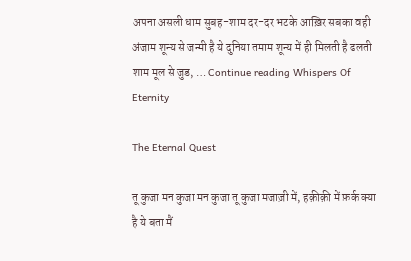अपना असली धाम सुबह-शाम दर-दर भटके आख़िर सबका वही अंजाम शून्य से जन्मी है ये दुनिया तमाम शून्य में ही मिलती है ढलती शाम मूल से जुड, … Continue reading Whispers Of Eternity

The Eternal Quest

तू कुजा मन कुजा मन कुजा तू कुजा मजाज़ी में, हक़ीक़ी में फ़र्क क्या है ये बता मैं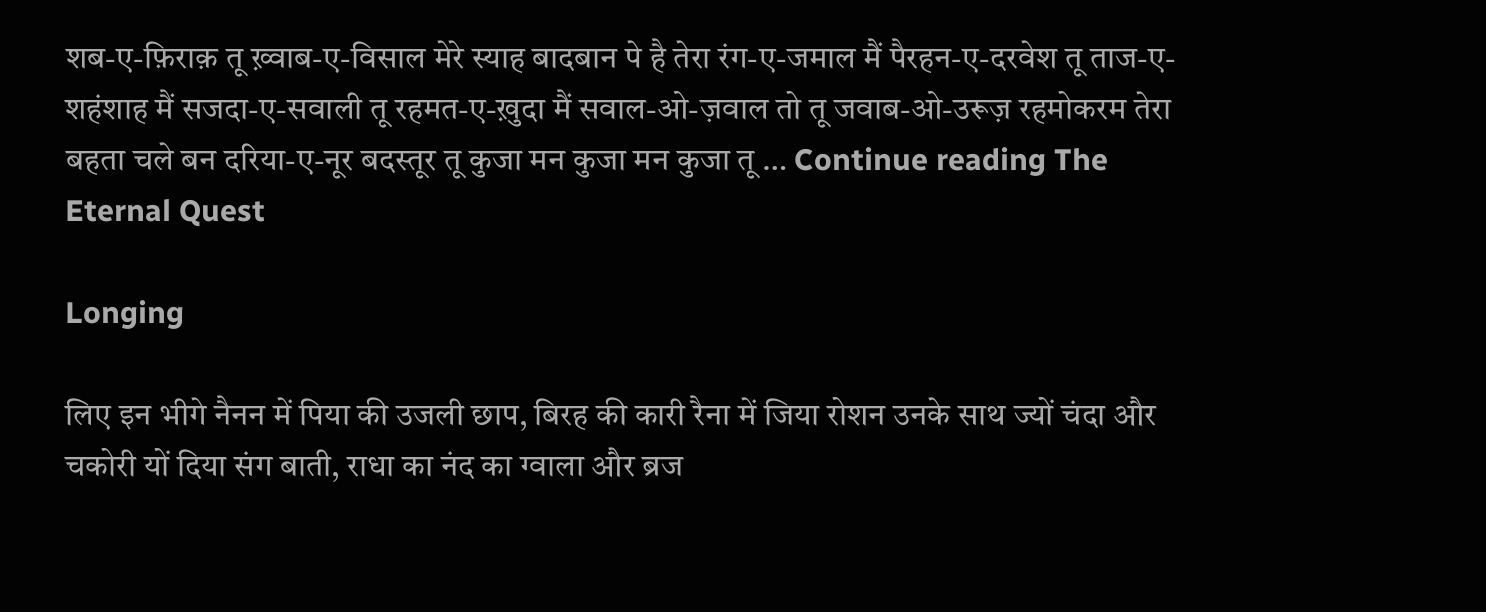शब-ए-फ़िराक़ तू ख़्वाब-ए-विसाल मेरे स्याह बादबान पे है तेरा रंग-ए-जमाल मैं पैरहन-ए-दरवेश तू ताज-ए-शहंशाह मैं सजदा-ए-सवाली तू रहमत-ए-ख़ुदा मैं सवाल-ओ-ज़वाल तो तू जवाब-ओ-उरूज़ रहमोकरम तेरा बहता चले बन दरिया-ए-नूर बदस्तूर तू कुजा मन कुजा मन कुजा तू … Continue reading The Eternal Quest

Longing

लिए इन भीगे नैनन में पिया की उजली छाप, बिरह की कारी रैना में जिया रोशन उनके साथ ज्यों चंदा और चकोरी यों दिया संग बाती, राधा का नंद का ग्वाला और ब्रज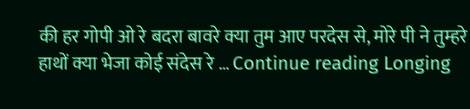की हर गोपी ओ रे बदरा बावरे क्या तुम आए परदेस से, मोरे पी ने तुम्हरे हाथों क्या भेजा कोई संदेस रे … Continue reading Longing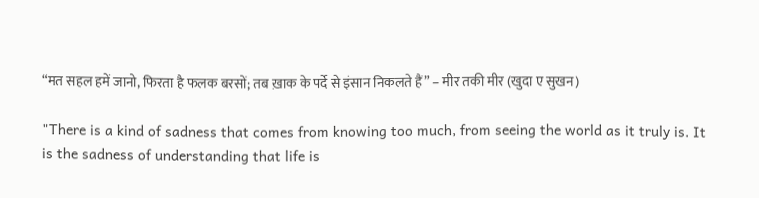“मत सहल हमें जानो, फिरता है फलक बरसों; तब ख़ाक के पर्दे से इंसान निकलते हैं” – मीर तकी मीर (खुदा ए सुखन)

"There is a kind of sadness that comes from knowing too much, from seeing the world as it truly is. It is the sadness of understanding that life is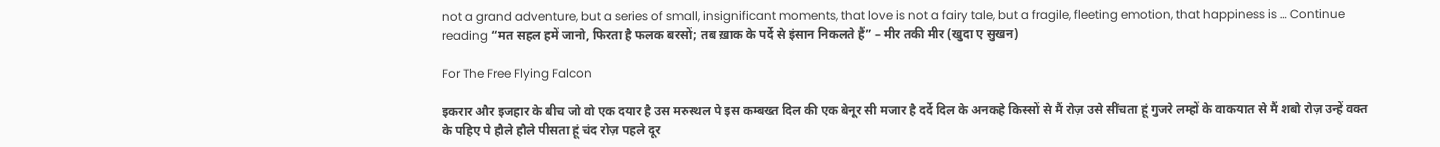not a grand adventure, but a series of small, insignificant moments, that love is not a fairy tale, but a fragile, fleeting emotion, that happiness is … Continue reading “मत सहल हमें जानो, फिरता है फलक बरसों; तब ख़ाक के पर्दे से इंसान निकलते हैं” – मीर तकी मीर (खुदा ए सुखन)

For The Free Flying Falcon

इकरार और इजहार के बीच जो वो एक दयार है उस मरुस्थल पे इस कम्बख्त दिल की एक बेनूर सी मजार है दर्दे दिल के अनकहे किस्सों से मैं रोज़ उसे सींचता हूं गुजरे लम्हों के वाकयात से मैं शबो रोज़ उन्हें वक्त के पहिए पे हौले हौले पीसता हूं चंद रोज़ पहले दूर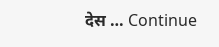देस … Continue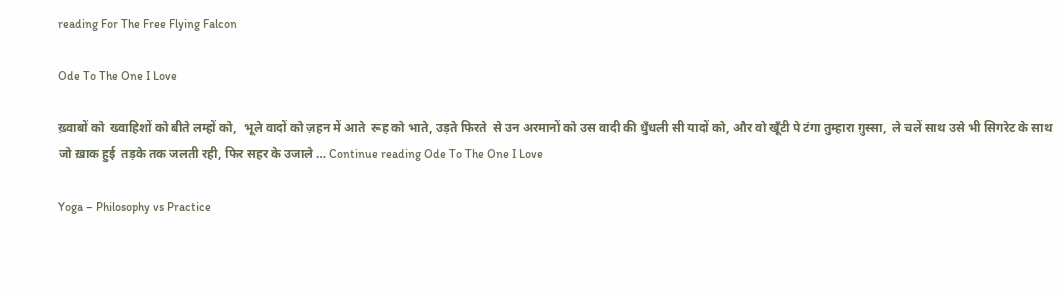reading For The Free Flying Falcon

Ode To The One I Love

ख़्वाबों को  ख्वाहिशों को बीते लम्हों को,  भूले वादों को ज़हन में आते  रूह को भाते, उड़ते फिरते  से उन अरमानों को उस वादी की धुँधली सी यादों को, और वो खूँटी पे टंगा तुम्हारा ग़ुस्सा,  ले चलें साथ उसे भी सिगरेट के साथ जो ख़ाक हुई  तड़के तक जलती रही, फिर सहर के उजाले … Continue reading Ode To The One I Love

Yoga – Philosophy vs Practice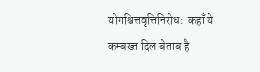योगश्चित्तवृत्तिनिरोध:  कहाँ ये कम्बख्त दिल बेताब है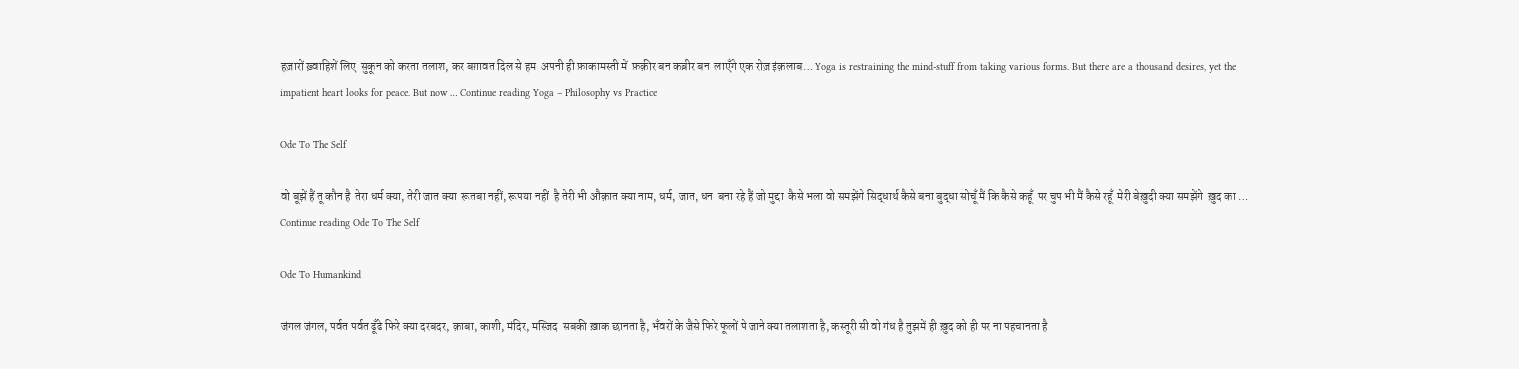हज़ारों ख़्वाहिशें लिए  सुकून को करता तलाश, कर बग़ावत दिल से हम  अपनी ही फ़ाकामस्ती में  फ़क़ीर बन कब़ीर बन  लाएँगे एक रोज़ इंक़लाब… Yoga is restraining the mind-stuff from taking various forms. But there are a thousand desires, yet the impatient heart looks for peace. But now … Continue reading Yoga – Philosophy vs Practice

Ode To The Self

वो बूझें हैं तू कौन है  तेरा धर्म क्या, तेरी जात क्या  रूतबा नहीं, रूपया नहीं  है तेरी भी औक़ात क्या नाम, धर्म, जात, धन  बना रहे हैं जो मुद्दा  कैसे भला वो समझेंगे सिद्धार्थ कैसे बना बुद्धा सोचूँ मैं कि कैसे कहूँ  पर चुप भी मैं कैसे रहूँ  मेरी बेख़ुदी क्या समझेंगे  ख़ुद का … Continue reading Ode To The Self

Ode To Humankind

जंगल जंगल, पर्वत पर्वत ढूँढे फिरे क्या दरबदर, क़ाबा, काशी, मंदिर, मस्जिद  सबकी ख़ाक छानता है, भँवरों के जैसे फिरे फूलों पे जाने क्या तलाशता है, कस्तूरी सी वो गंध है तुझमें ही ख़ुद को ही पर ना पहचानता है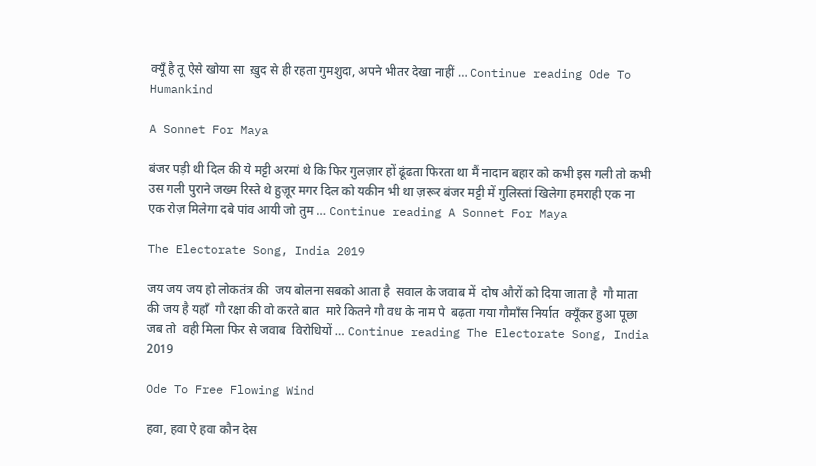क्यूँ है तू ऐसे खोया सा  ख़ुद से ही रहता गुमशुदा, अपने भीतर देखा नाहीं … Continue reading Ode To Humankind

A Sonnet For Maya

बंजर पड़ी थी दिल की ये मट्टी अरमां थे कि फिर गुलज़ार हों ढूंढता फिरता था मैं नादान बहार को कभी इस गली तो कभी उस गली पुराने जख्म रिस्ते थे हुज़ूर मगर दिल को यकीन भी था ज़रूर बंजर मट्टी में गुलिस्तां खिलेगा हमराही एक ना एक रोज़ मिलेगा दबे पांव आयी जो तुम … Continue reading A Sonnet For Maya

The Electorate Song, India 2019

जय जय जय हो लोकतंत्र की  जय बोलना सबको आता है  सवाल के जवाब में  दोष औरों को दिया जाता है  गौ माता की जय है यहाँ  गौ रक्षा की वो करते बात  मारे कितने गौ वध के नाम पे  बढ़ता गया गौमाँस निर्यात  क्यूँकर हुआ पूछा जब तो  वही मिला फिर से जवाब  विरोधियों … Continue reading The Electorate Song, India 2019

Ode To Free Flowing Wind

हवा, हवा ऐ हवा कौन देस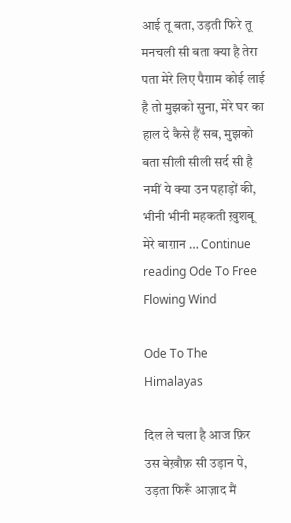आई तू बता, उड़ती फिरे तू मनचली सी बता क्या है तेरा पता मेरे लिए पैग़ाम कोई लाई है तो मुझको सुना, मेरे घर का हाल दे कैसे हैं सब, मुझको बता सीली सीली सर्द सी है नमीं ये क्या उन पहाड़ों की, भीनी भीनी महकती ख़ुशबू मेरे बाग़ान … Continue reading Ode To Free Flowing Wind

Ode To The Himalayas

दिल ले चला है आज फ़िर  उस बेख़ौफ़ सी उड़ान पे, उड़ता फिरूँ आज़ाद मैं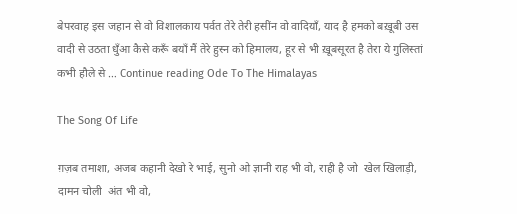बेपरवाह इस जहान से वो विशालकाय पर्वत तेरे तेरी हसींन वो वादियाँ, याद है हमको बख़ूबी उस वादी से उठता धुँआ कैसे करूँ बयाँ मैं तेरे हुस्न को हिमालय, हूर से भी ख़ूबसूरत है तेरा ये गुलिस्तां कभी हौले से … Continue reading Ode To The Himalayas

The Song Of Life

ग़ज़ब तमाशा, अजब कहानी देखो रे भाई, सुनो ओ ज्ञानी राह भी वो, राही है जो  खेल खिलाड़ी, दामन चोली  अंत भी वो,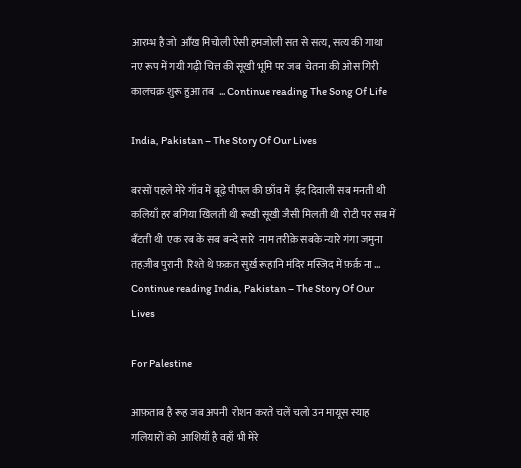आरम्भ है जो  आँख मिचोली ऐसी हमजोली सत से सत्य, सत्य की गाथा  नए रूप में गयी गढ़ी चित्त की सूखी भूमि पर जब  चेतना की ओस गिरी  कालचक्र शुरू हुआ तब  … Continue reading The Song Of Life

India, Pakistan – The Story Of Our Lives

बरसों पहले मेरे गाँव में बूढ़े पीपल की छाँव में  ईद दिवाली सब मनती थी  कलियाँ हर बगिया खिलती थी रूखी सूखी जैसी मिलती थी  रोटी पर सब में बँटती थी  एक रब के सब बन्दे सारे  नाम तरीक़े सबके न्यारे गंगा जमुना तहज़ीब पुरानी  रिश्ते थे फ़क़त सुर्ख़ रूहानि मंदिर मस्जिद में फ़र्क़ ना … Continue reading India, Pakistan – The Story Of Our Lives

For Palestine

आफ़ताब है रूह जब अपनी  रोशन करते चलें चलो उन मायूस स्याह गलियारों को  आशियाँ है वहाँ भी मेरे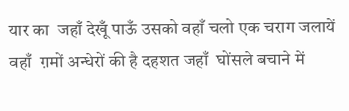यार का  जहाँ देखूँ पाऊँ उसको वहाँ चलो एक चराग जलायें वहाँ  ग़मों अन्धेरों की है दहशत जहाँ  घोंसले बचाने में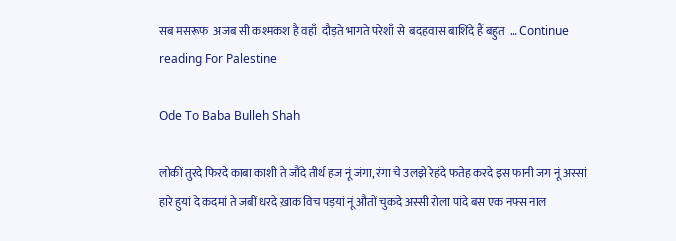सब मसरूफ  अजब सी कश्मकश है वहाँ  दौड़ते भागते परेशाँ से  बदहवास बाशिंदे हैं बहुत  … Continue reading For Palestine

Ode To Baba Bulleh Shah

लोकीं तुरदे फिरदे काबा काशी ते जौंदे तीर्थ हज नूं जंगा, रंगा चे उलझे रेहंदे फतेह करदे इस फानी जग नूं अस्सां हारे हुयां दे कदमां ते जबीं धरदे ख़ाक विच पड़यां नूं औतों चुकदे अस्सी रोला पांदे बस एक नफ्स नाल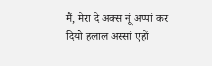मैं, मेरा दे अक्स नूं अप्पां कर दियो हलाल अस्सां एहों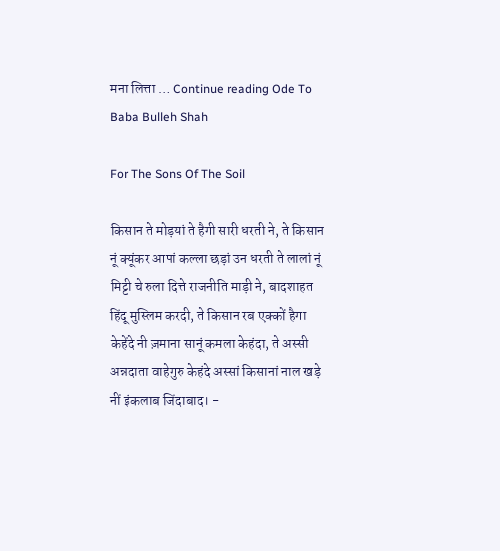मना लित्ता … Continue reading Ode To Baba Bulleh Shah

For The Sons Of The Soil

किसान ते मोड़यां ते हैगी सारी धरती ने, ते किसान नूं क्यूंकर आपां कल्ला छड़ां उन धरती ते लालां नूं मिट्टी चे रुला दित्ते राजनीति माड़ी ने, बादशाहत हिंदू मुस्लिम करदी, ते किसान रब एक्कों हैगा केहेंदे नी ज़माना सानूं कमला केहंदा, ते अस्सी अन्नदाता वाहेगुरु केहंदे अस्सां किसानां नाल खड़े नीं इंकलाब जिंदाबाद। -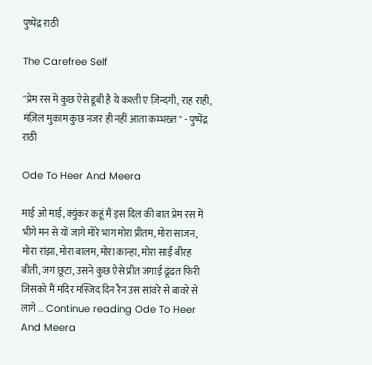पुष्पेंद्र राठी

The Carefree Self

"प्रेम रस में कुछ ऐसे डूबी है ये कश्ती ए ज़िन्दगी, राह राही, मंज़िल मुकाम कुछ नजर ही नहीं आता कम्भख्त" - पुष्पेंद्र राठी

Ode To Heer And Meera

माई ओ माई, क्युंकर कहूं मैं इस दिल की बात प्रेम रस में भीगे मन से यों जागे मोरे भाग मोरा प्रीतम, मोरा साजन, मोरा रांझा, मोरा बालम, मोरा कान्हा, मोरा साईं बीरह बीती, जग छूटा, उसने कुछ ऐसे प्रीत जगाई ढूंढत फिरी जिसको मैं मंदिर मस्जिद दिन रैन उस सांवरे से बावरे से लागे … Continue reading Ode To Heer And Meera